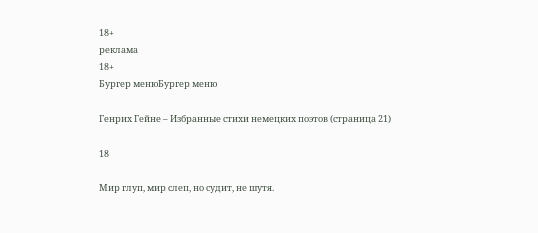18+
реклама
18+
Бургер менюБургер меню

Генрих Гейне – Избранные стихи немецких поэтов (страница 21)

18

Мир глуп, мир слеп, но судит, не шутя.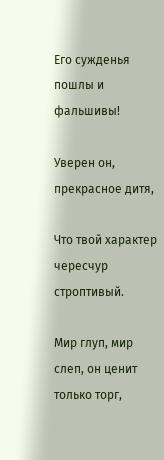Его сужденья пошлы и фальшивы!

Уверен он, прекрасное дитя,

Что твой характер  чересчур  строптивый.

Мир глуп, мир слеп, он ценит только торг,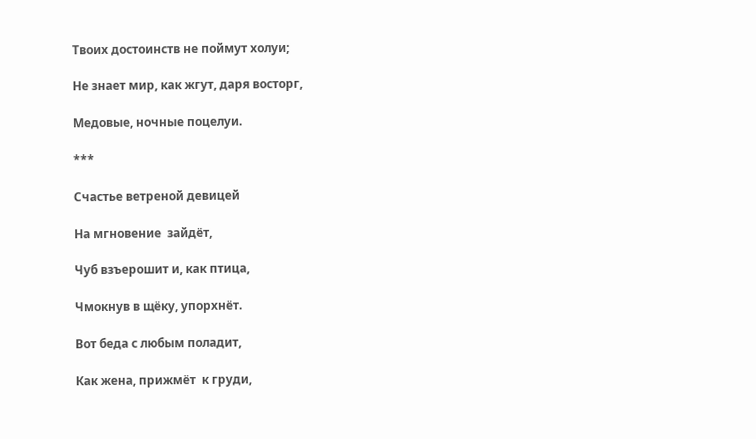Твоих достоинств не поймут холуи;

Не знает мир, как жгут, даря восторг,

Медовые, ночные поцелуи.

***

Счастье ветреной девицей

На мгновение  зайдёт,

Чуб взъерошит и, как птица,

Чмокнув в щёку, упорхнёт.

Вот беда с любым поладит,

Как жена, прижмёт  к груди,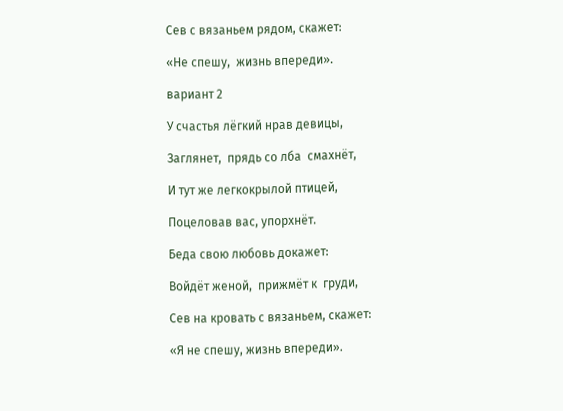Сев с вязаньем рядом, скажет:

«Не спешу,  жизнь впереди».

вариант 2

У счастья лёгкий нрав девицы,

Заглянет,  прядь со лба  смахнёт,

И тут же легкокрылой птицей,

Поцеловав вас, упорхнёт.

Беда свою любовь докажет:

Войдёт женой,  прижмёт к  груди,

Сев на кровать с вязаньем, скажет:

«Я не спешу, жизнь впереди».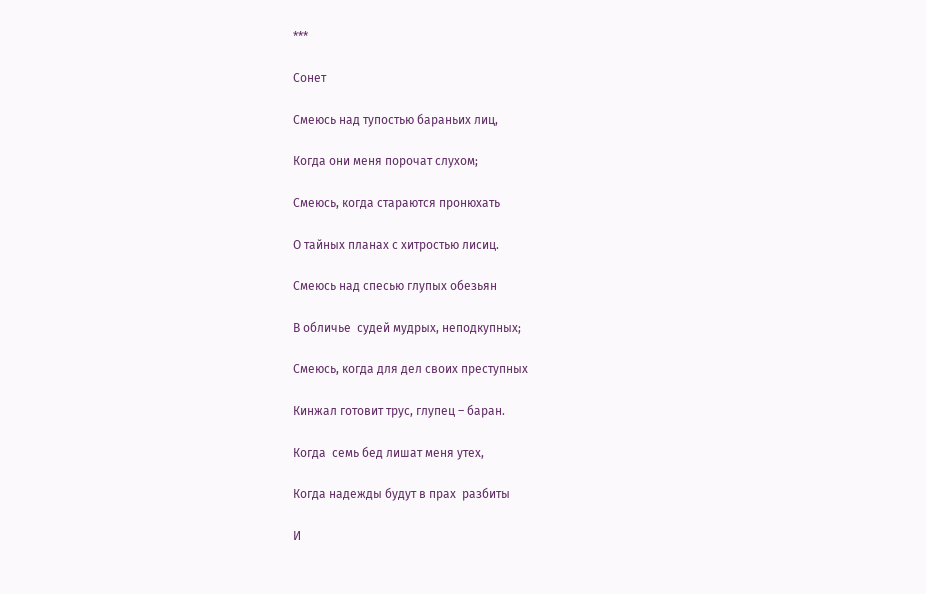***

Сонет

Смеюсь над тупостью бараньих лиц,

Когда они меня порочат слухом;

Смеюсь, когда стараются пронюхать

О тайных планах с хитростью лисиц.

Смеюсь над спесью глупых обезьян

В обличье  судей мудрых, неподкупных;

Смеюсь, когда для дел своих преступных

Кинжал готовит трус, глупец – баран.

Когда  семь бед лишат меня утех,

Когда надежды будут в прах  разбиты

И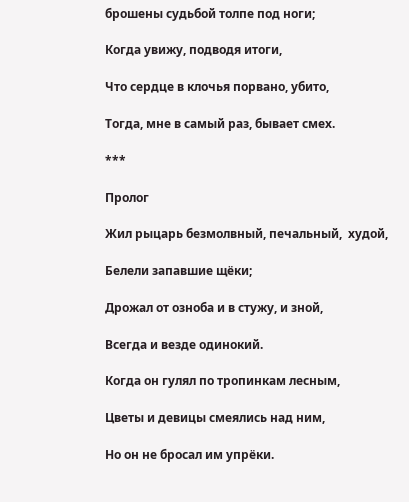брошены судьбой толпе под ноги;

Когда увижу, подводя итоги,

Что сердце в клочья порвано, убито,

Тогда, мне в самый раз, бывает смех.

***

Пролог

Жил рыцарь безмолвный, печальный,  худой,

Белели запавшие щёки;

Дрожал от озноба и в стужу, и зной,

Всегда и везде одинокий.

Когда он гулял по тропинкам лесным,

Цветы и девицы смеялись над ним,

Но он не бросал им упрёки.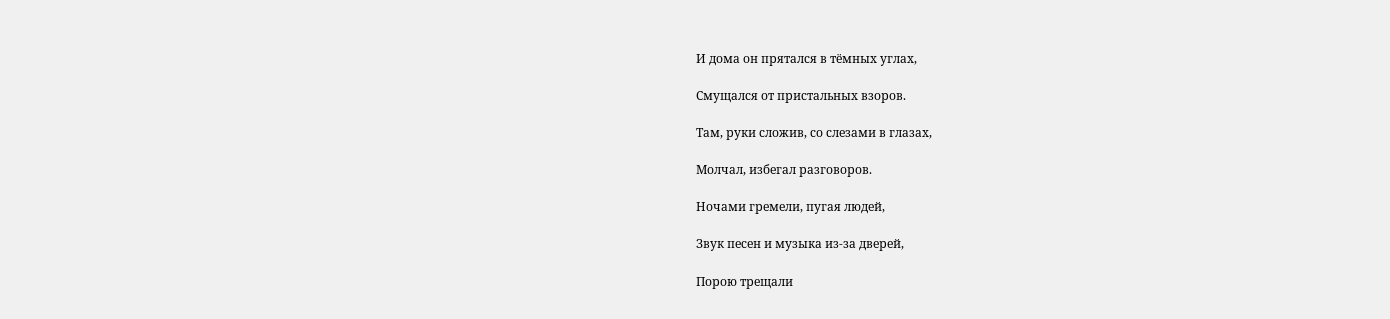И дома он прятался в тёмных углах,

Смущался от пристальных взоров.

Там, руки сложив, со слезами в глазах,

Молчал, избегал разговоров.

Ночами гремели, пугая людей,

Звук песен и музыка из-за дверей,

Порою трещали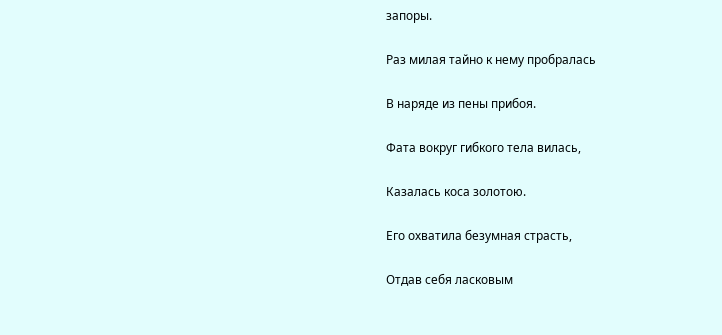запоры.

Раз милая тайно к нему пробралась

В наряде из пены прибоя.

Фата вокруг гибкого тела вилась,

Казалась коса золотою.

Его охватила безумная страсть,

Отдав себя ласковым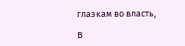глазкам во власть,

В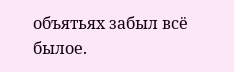объятьях забыл всё былое.